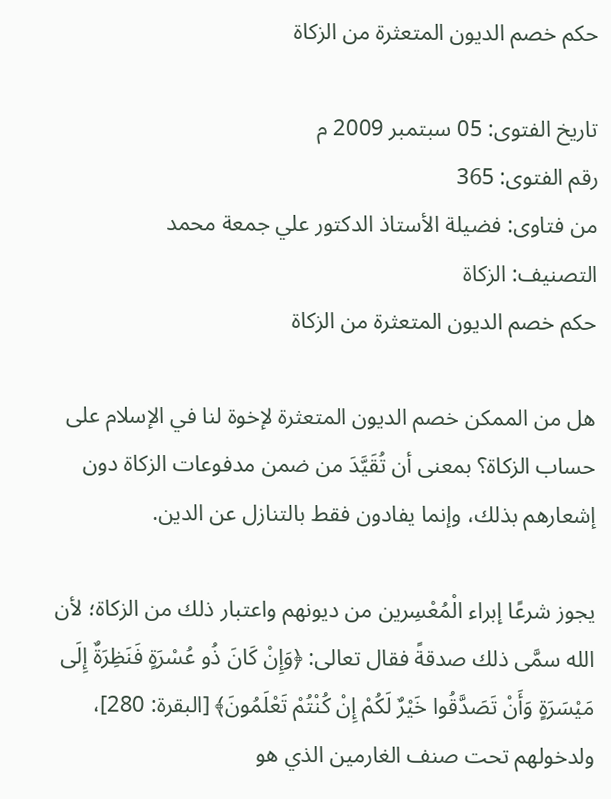حكم خصم الديون المتعثرة من الزكاة

تاريخ الفتوى: 05 سبتمبر 2009 م
رقم الفتوى: 365
من فتاوى: فضيلة الأستاذ الدكتور علي جمعة محمد
التصنيف: الزكاة
حكم خصم الديون المتعثرة من الزكاة

هل من الممكن خصم الديون المتعثرة لإخوة لنا في الإسلام على حساب الزكاة؟ بمعنى أن تُقَيَّدَ من ضمن مدفوعات الزكاة دون إشعارهم بذلك، وإنما يفادون فقط بالتنازل عن الدين.

يجوز شرعًا إبراء الْمُعْسِرين من ديونهم واعتبار ذلك من الزكاة؛ لأن الله سمَّى ذلك صدقةً فقال تعالى: ﴿وَإِنْ كَانَ ذُو عُسْرَةٍ فَنَظِرَةٌ إِلَى مَيْسَرَةٍ وَأَنْ تَصَدَّقُوا خَيْرٌ لَكُمْ إِنْ كُنْتُمْ تَعْلَمُونَ﴾ [البقرة: 280]، ولدخولهم تحت صنف الغارمين الذي هو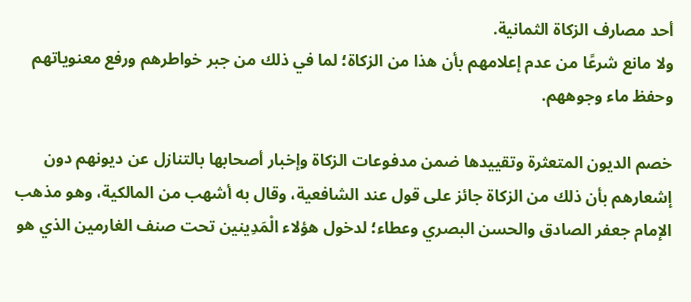أحد مصارف الزكاة الثمانية.
ولا مانع شرعًا من عدم إعلامهم بأن هذا من الزكاة؛ لما في ذلك من جبر خواطرهم ورفع معنوياتهم وحفظ ماء وجوههم.

خصم الديون المتعثرة وتقييدها ضمن مدفوعات الزكاة وإخبار أصحابها بالتنازل عن ديونهم دون إشعارهم بأن ذلك من الزكاة جائز على قول عند الشافعية، وقال به أشهب من المالكية، وهو مذهب الإمام جعفر الصادق والحسن البصري وعطاء؛ لدخول هؤلاء الْمَدِينين تحت صنف الغارمين الذي هو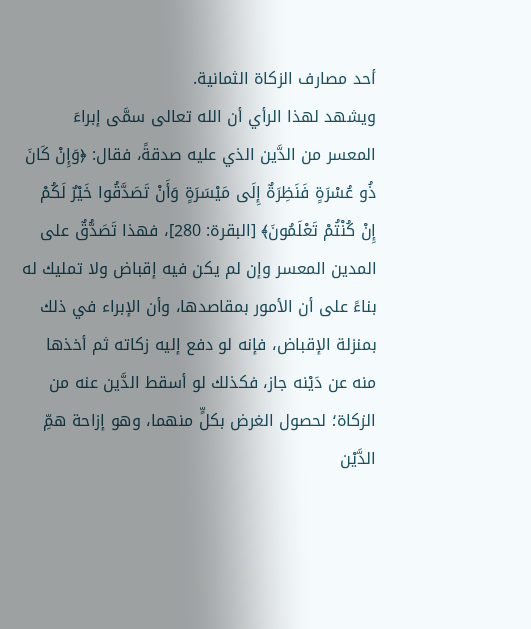أحد مصارف الزكاة الثمانية.
ويشهد لهذا الرأي أن الله تعالى سمَّى إبراءَ المعسر من الدَّين الذي عليه صدقةً، فقال: ﴿وَإِنْ كَانَ ذُو عُسْرَةٍ فَنَظِرَةٌ إِلَى مَيْسَرَةٍ وَأَنْ تَصَدَّقُوا خَيْرٌ لَكُمْ إِنْ كُنْتُمْ تَعْلَمُونَ﴾ [البقرة: 280]، فهذا تَصَدُّقٌ على المدين المعسر وإن لم يكن فيه إقباض ولا تمليك له بناءً على أن الأمور بمقاصدها، وأن الإبراء في ذلك بمنزلة الإقباض، فإنه لو دفع إليه زكاته ثم أخذها منه عن دَيْنه جاز، فكذلك لو أسقط الدَّين عنه من الزكاة؛ لحصول الغرض بكلٍّ منهما، وهو إزاحة همِّ الدَّيْن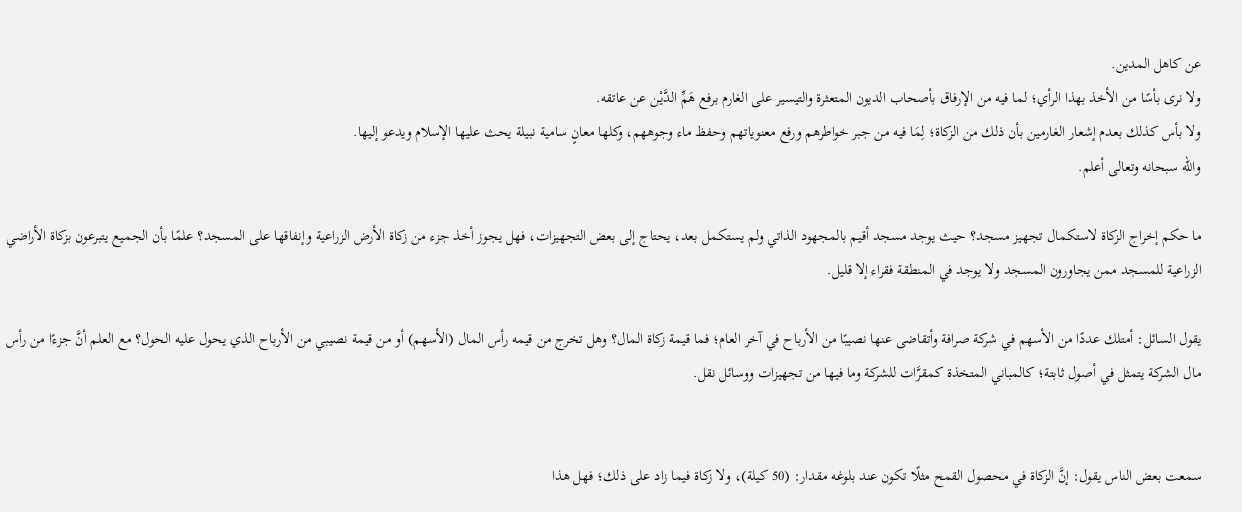عن كاهل المدين.
ولا نرى بأسًا من الأخذ بهذا الرأي؛ لما فيه من الإرفاق بأصحاب الديون المتعثرة والتيسير على الغارم برفع هَمِّ الدَّيْن عن عاتقه.
ولا بأس كذلك بعدم إشعار الغارمين بأن ذلك من الزكاة؛ لِمَا فيه من جبر خواطرهم ورفع معنوياتهم وحفظ ماء وجوههم، وكلها معانٍ سامية نبيلة يحث عليها الإسلام ويدعو إليها.
والله سبحانه وتعالى أعلم.

ما حكم إخراج الزكاة لاستكمال تجهيز مسجد؟ حيث يوجد مسجد أقيم بالمجهود الذاتي ولم يستكمل بعد، يحتاج إلى بعض التجهيزات، فهل يجوز أخذ جزء من زكاة الأرض الزراعية وإنفاقها على المسجد؟ علمًا بأن الجميع يتبرعون بزكاة الأراضي الزراعية للمسجد ممن يجاورون المسجد ولا يوجد في المنطقة فقراء إلا قليل.

يقول السائل: أمتلك عددًا من الأسهم في شركة صرافة وأتقاضى عنها نصيبًا من الأرباح في آخر العام؛ فما قيمة زكاة المال؟ وهل تخرج من قيمه رأس المال (الأسهم) أو من قيمة نصيبي من الأرباح الذي يحول عليه الحول؟ مع العلم أنَّ جزءًا من رأس مال الشركة يتمثل في أصول ثابتة؛ كالمباني المتخذة كمقرَّات للشركة وما فيها من تجهيزات ووسائل نقل.


سمعت بعض الناس يقول: إنَّ الزكاة في محصول القمح مثلًا تكون عند بلوغه مقدار: (50 كيلة)، ولا زكاة فيما زاد على ذلك؛ فهل هذا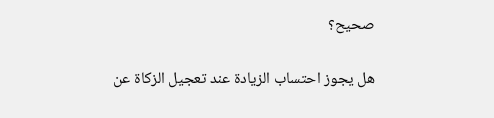صحيح؟


هل يجوز احتساب الزيادة عند تعجيل الزكاة عن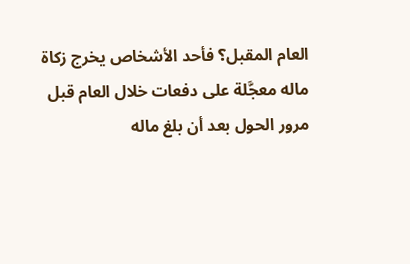العام المقبل؟ فأحد الأشخاص يخرج زكاة ماله معجَّلة على دفعات خلال العام قبل مرور الحول بعد أن بلغ ماله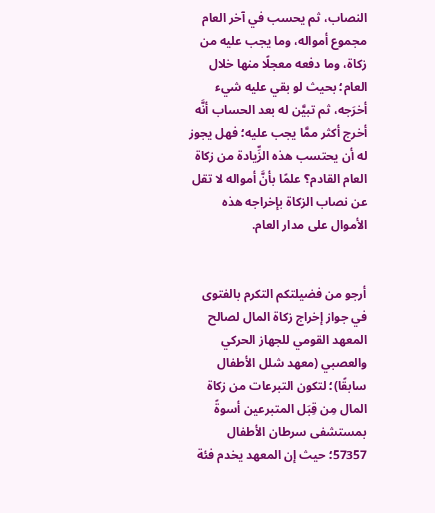النصاب، ثم يحسب في آخر العام مجموع أمواله، وما يجب عليه من زكاة، وما دفعه معجلًا منها خلال العام؛ بحيث لو بقي عليه شيء أخرَجه، ثم تبيَّن له بعد الحساب أنَّه أخرج أكثر ممَّا يجب عليه؛ فهل يجوز له أن يحتسب هذه الزِّيادة من زكاة العام القادم؟ علمًا بأنَّ أمواله لا تقل عن نصاب الزكاة بإخراجه هذه الأموال على مدار العام.


أرجو من فضيلتكم التكرم بالفتوى في جواز إخراج زكاة المال لصالح المعهد القومي للجهاز الحركي والعصبي (معهد شلل الأطفال سابقًا)؛ لتكون التبرعات من زكاة المال مِن قِبَل المتبرعين أسوةً بمستشفى سرطان الأطفال 57357؛ حيث إن المعهد يخدم فئة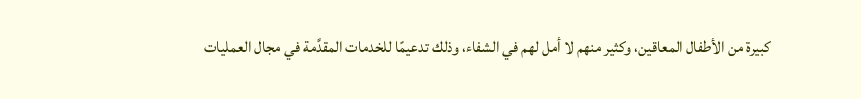كبيرة من الأطفال المعاقين، وكثير منهم لا أمل لهم في الشفاء، وذلك تدعيمًا للخدمات المقدَّمة في مجال العمليات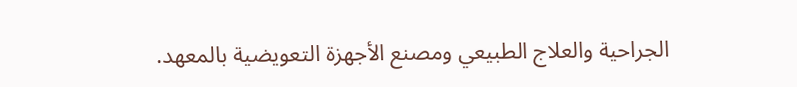الجراحية والعلاج الطبيعي ومصنع الأجهزة التعويضية بالمعهد.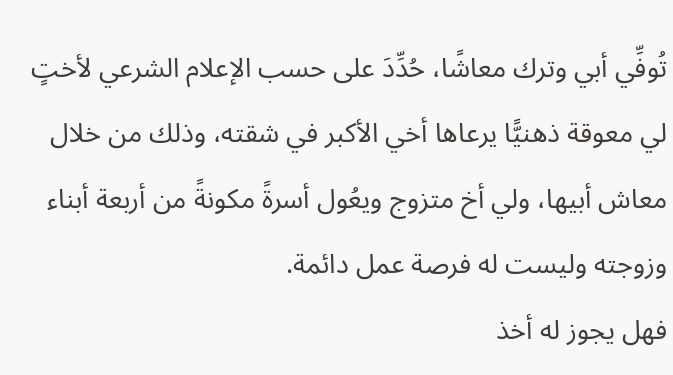تُوفِّي أبي وترك معاشًا، حُدِّدَ على حسب الإعلام الشرعي لأختٍ لي معوقة ذهنيًّا يرعاها أخي الأكبر في شقته، وذلك من خلال معاش أبيها، ولي أخ متزوج ويعُول أسرةً مكونةً من أربعة أبناء وزوجته وليست له فرصة عمل دائمة.
فهل يجوز له أخذ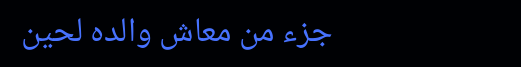جزء من معاش والده لحين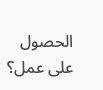الحصول على عمل؟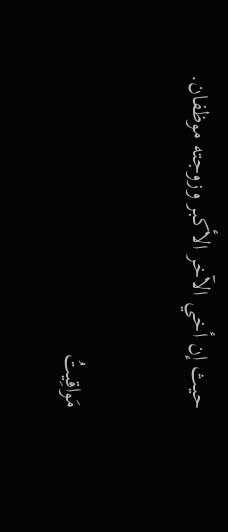حيث إن أخي الآخر الأكبر وزوجته موظفان.


مَواقِيتُ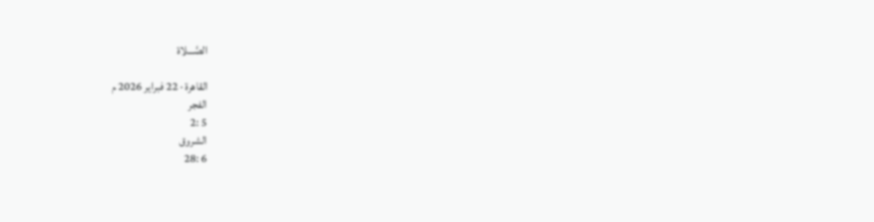الصَّـــلاة

القاهرة · 22 فبراير 2026 م
الفجر
5 :2
الشروق
6 :28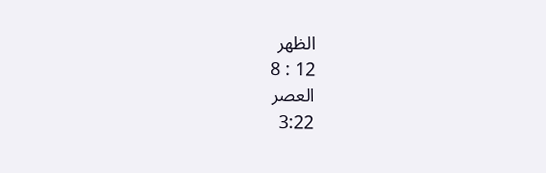الظهر
12 : 8
العصر
3:22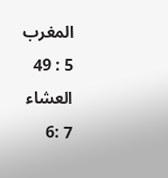المغرب
5 : 49
العشاء
7 :6